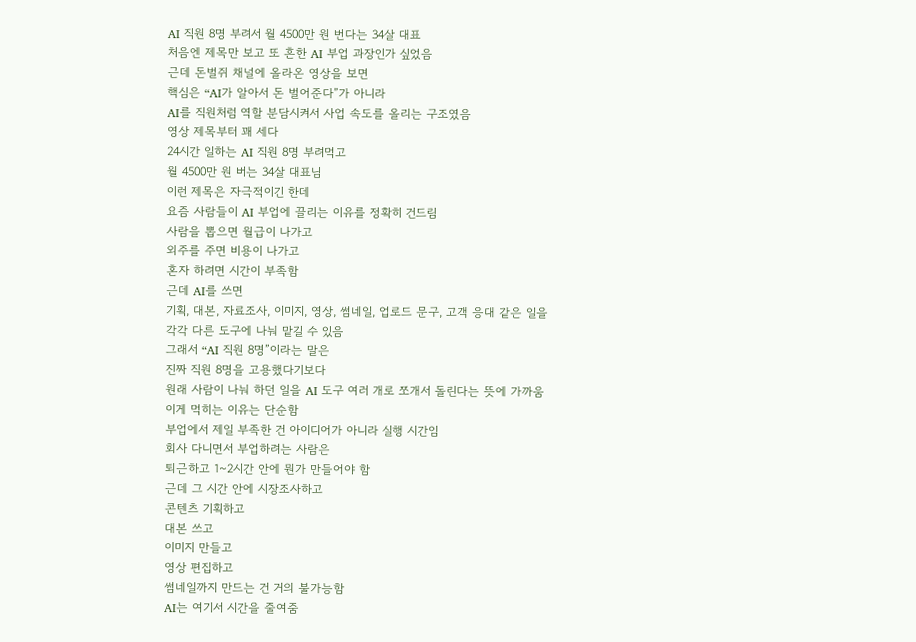AI 직원 8명 부려서 월 4500만 원 번다는 34살 대표
처음엔 제목만 보고 또 흔한 AI 부업 과장인가 싶었음
근데 돈벌쥐 채널에 올라온 영상을 보면
핵심은 “AI가 알아서 돈 벌어준다”가 아니라
AI를 직원처럼 역할 분담시켜서 사업 속도를 올리는 구조였음
영상 제목부터 꽤 세다
24시간 일하는 AI 직원 8명 부려먹고
월 4500만 원 버는 34살 대표님
이런 제목은 자극적이긴 한데
요즘 사람들이 AI 부업에 끌리는 이유를 정확히 건드림
사람을 뽑으면 월급이 나가고
외주를 주면 비용이 나가고
혼자 하려면 시간이 부족함
근데 AI를 쓰면
기획, 대본, 자료조사, 이미지, 영상, 썸네일, 업로드 문구, 고객 응대 같은 일을
각각 다른 도구에 나눠 맡길 수 있음
그래서 “AI 직원 8명”이라는 말은
진짜 직원 8명을 고용했다기보다
원래 사람이 나눠 하던 일을 AI 도구 여러 개로 쪼개서 돌린다는 뜻에 가까움
이게 먹히는 이유는 단순함
부업에서 제일 부족한 건 아이디어가 아니라 실행 시간임
회사 다니면서 부업하려는 사람은
퇴근하고 1~2시간 안에 뭔가 만들어야 함
근데 그 시간 안에 시장조사하고
콘텐츠 기획하고
대본 쓰고
이미지 만들고
영상 편집하고
썸네일까지 만드는 건 거의 불가능함
AI는 여기서 시간을 줄여줌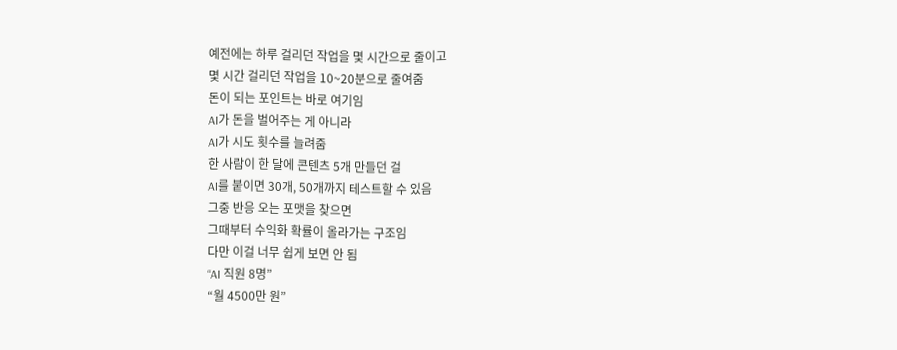예전에는 하루 걸리던 작업을 몇 시간으로 줄이고
몇 시간 걸리던 작업을 10~20분으로 줄여줌
돈이 되는 포인트는 바로 여기임
AI가 돈을 벌어주는 게 아니라
AI가 시도 횟수를 늘려줌
한 사람이 한 달에 콘텐츠 5개 만들던 걸
AI를 붙이면 30개, 50개까지 테스트할 수 있음
그중 반응 오는 포맷을 찾으면
그때부터 수익화 확률이 올라가는 구조임
다만 이걸 너무 쉽게 보면 안 됨
“AI 직원 8명”
“월 4500만 원”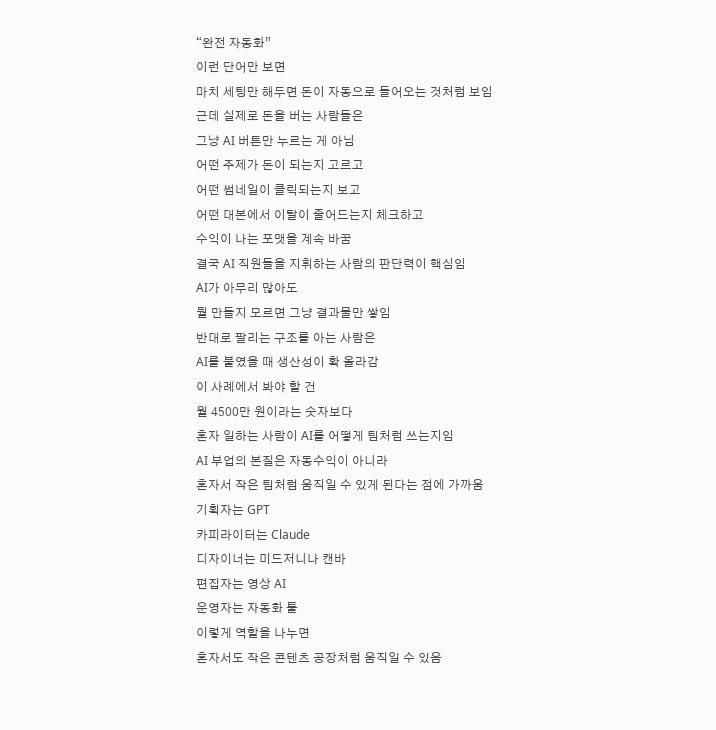“완전 자동화”
이런 단어만 보면
마치 세팅만 해두면 돈이 자동으로 들어오는 것처럼 보임
근데 실제로 돈을 버는 사람들은
그냥 AI 버튼만 누르는 게 아님
어떤 주제가 돈이 되는지 고르고
어떤 썸네일이 클릭되는지 보고
어떤 대본에서 이탈이 줄어드는지 체크하고
수익이 나는 포맷을 계속 바꿈
결국 AI 직원들을 지휘하는 사람의 판단력이 핵심임
AI가 아무리 많아도
뭘 만들지 모르면 그냥 결과물만 쌓임
반대로 팔리는 구조를 아는 사람은
AI를 붙였을 때 생산성이 확 올라감
이 사례에서 봐야 할 건
월 4500만 원이라는 숫자보다
혼자 일하는 사람이 AI를 어떻게 팀처럼 쓰는지임
AI 부업의 본질은 자동수익이 아니라
혼자서 작은 팀처럼 움직일 수 있게 된다는 점에 가까움
기획자는 GPT
카피라이터는 Claude
디자이너는 미드저니나 캔바
편집자는 영상 AI
운영자는 자동화 툴
이렇게 역할을 나누면
혼자서도 작은 콘텐츠 공장처럼 움직일 수 있음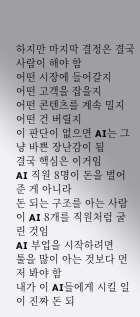하지만 마지막 결정은 결국 사람이 해야 함
어떤 시장에 들어갈지
어떤 고객을 잡을지
어떤 콘텐츠를 계속 밀지
어떤 건 버릴지
이 판단이 없으면 AI는 그냥 바쁜 장난감이 됨
결국 핵심은 이거임
AI 직원 8명이 돈을 벌어준 게 아니라
돈 되는 구조를 아는 사람이 AI 8개를 직원처럼 굴린 것임
AI 부업을 시작하려면
툴을 많이 아는 것보다 먼저 봐야 함
내가 이 AI들에게 시킬 일이 진짜 돈 되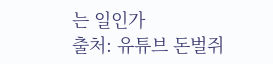는 일인가
출처: 유튜브 돈벌쥐